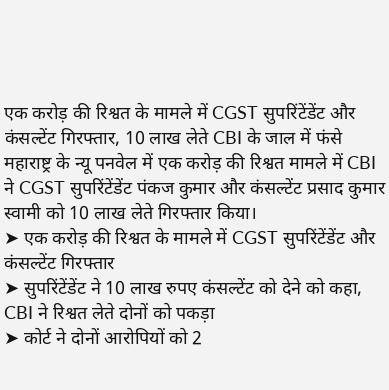एक करोड़ की रिश्वत के मामले में CGST सुपरिंटेंडेंट और कंसल्टेंट गिरफ्तार, 10 लाख लेते CBI के जाल में फंसे
महाराष्ट्र के न्यू पनवेल में एक करोड़ की रिश्वत मामले में CBI ने CGST सुपरिंटेंडेंट पंकज कुमार और कंसल्टेंट प्रसाद कुमार स्वामी को 10 लाख लेते गिरफ्तार किया।
➤ एक करोड़ की रिश्वत के मामले में CGST सुपरिंटेंडेंट और कंसल्टेंट गिरफ्तार
➤ सुपरिंटेंडेंट ने 10 लाख रुपए कंसल्टेंट को देने को कहा, CBI ने रिश्वत लेते दोनों को पकड़ा
➤ कोर्ट ने दोनों आरोपियों को 2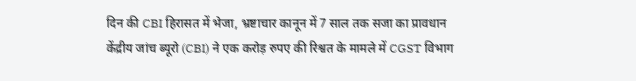दिन की CBI हिरासत में भेजा, भ्रष्टाचार कानून में 7 साल तक सजा का प्रावधान
केंद्रीय जांच ब्यूरो (CBI) ने एक करोड़ रुपए की रिश्वत के मामले में CGST विभाग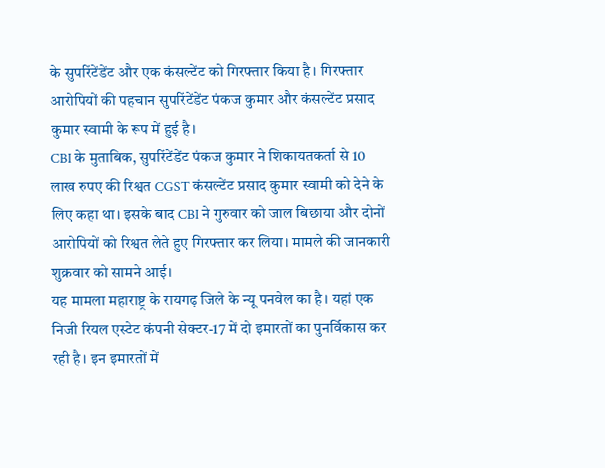के सुपरिंटेंडेंट और एक कंसल्टेंट को गिरफ्तार किया है। गिरफ्तार आरोपियों की पहचान सुपरिंटेंडेंट पंकज कुमार और कंसल्टेंट प्रसाद कुमार स्वामी के रूप में हुई है।
CBI के मुताबिक, सुपरिंटेंडेंट पंकज कुमार ने शिकायतकर्ता से 10 लाख रुपए की रिश्वत CGST कंसल्टेंट प्रसाद कुमार स्वामी को देने के लिए कहा था। इसके बाद CBI ने गुरुवार को जाल बिछाया और दोनों आरोपियों को रिश्वत लेते हुए गिरफ्तार कर लिया। मामले की जानकारी शुक्रवार को सामने आई।
यह मामला महाराष्ट्र के रायगढ़ जिले के न्यू पनवेल का है। यहां एक निजी रियल एस्टेट कंपनी सेक्टर-17 में दो इमारतों का पुनर्विकास कर रही है। इन इमारतों में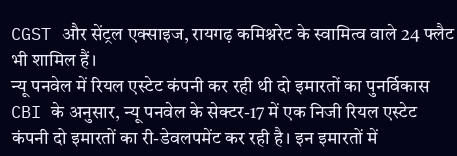CGST और सेंट्रल एक्साइज, रायगढ़ कमिश्नरेट के स्वामित्व वाले 24 फ्लैट भी शामिल हैं।
न्यू पनवेल में रियल एस्टेट कंपनी कर रही थी दो इमारतों का पुनर्विकास
CBI के अनुसार, न्यू पनवेल के सेक्टर-17 में एक निजी रियल एस्टेट कंपनी दो इमारतों का री-डेवलपमेंट कर रही है। इन इमारतों में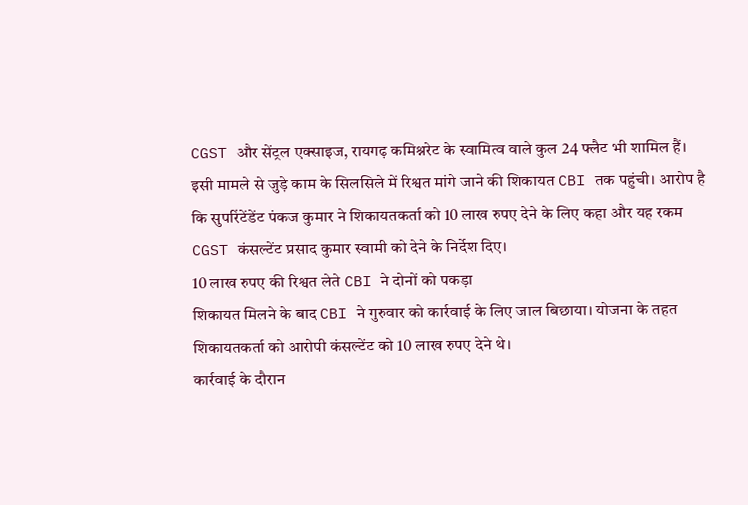CGST और सेंट्रल एक्साइज, रायगढ़ कमिश्नरेट के स्वामित्व वाले कुल 24 फ्लैट भी शामिल हैं।
इसी मामले से जुड़े काम के सिलसिले में रिश्वत मांगे जाने की शिकायत CBI तक पहुंची। आरोप है कि सुपरिंटेंडेंट पंकज कुमार ने शिकायतकर्ता को 10 लाख रुपए देने के लिए कहा और यह रकम CGST कंसल्टेंट प्रसाद कुमार स्वामी को देने के निर्देश दिए।
10 लाख रुपए की रिश्वत लेते CBI ने दोनों को पकड़ा
शिकायत मिलने के बाद CBI ने गुरुवार को कार्रवाई के लिए जाल बिछाया। योजना के तहत शिकायतकर्ता को आरोपी कंसल्टेंट को 10 लाख रुपए देने थे।
कार्रवाई के दौरान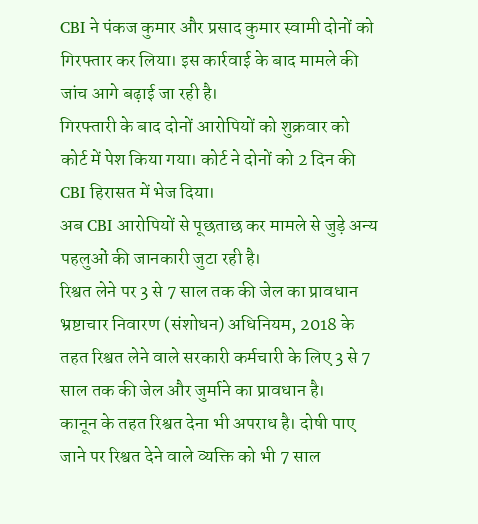CBI ने पंकज कुमार और प्रसाद कुमार स्वामी दोनों को गिरफ्तार कर लिया। इस कार्रवाई के बाद मामले की जांच आगे बढ़ाई जा रही है।
गिरफ्तारी के बाद दोनों आरोपियों को शुक्रवार को कोर्ट में पेश किया गया। कोर्ट ने दोनों को 2 दिन की CBI हिरासत में भेज दिया।
अब CBI आरोपियों से पूछताछ कर मामले से जुड़े अन्य पहलुओं की जानकारी जुटा रही है।
रिश्वत लेने पर 3 से 7 साल तक की जेल का प्रावधान
भ्रष्टाचार निवारण (संशोधन) अधिनियम, 2018 के तहत रिश्वत लेने वाले सरकारी कर्मचारी के लिए 3 से 7 साल तक की जेल और जुर्माने का प्रावधान है।
कानून के तहत रिश्वत देना भी अपराध है। दोषी पाए जाने पर रिश्वत देने वाले व्यक्ति को भी 7 साल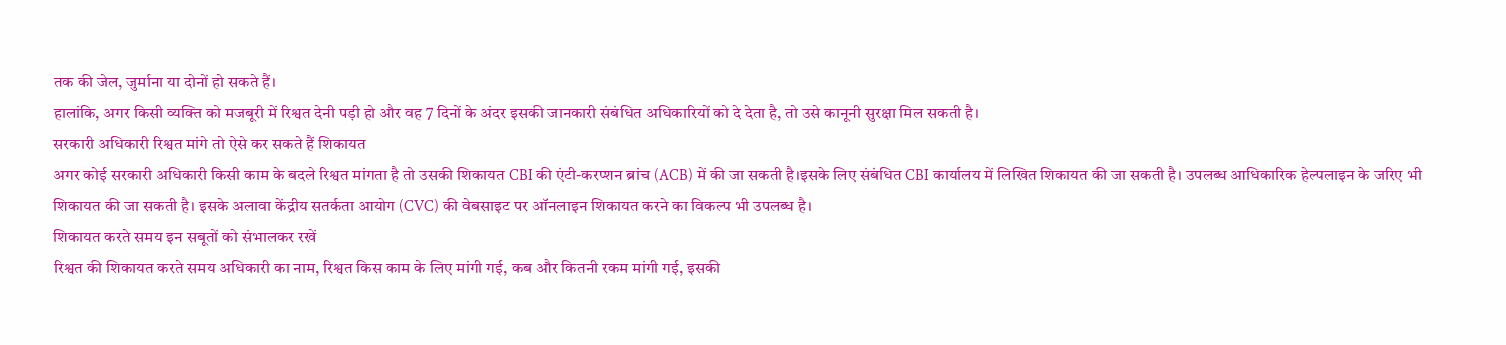तक की जेल, जुर्माना या दोनों हो सकते हैं।
हालांकि, अगर किसी व्यक्ति को मजबूरी में रिश्वत देनी पड़ी हो और वह 7 दिनों के अंदर इसकी जानकारी संबंधित अधिकारियों को दे देता है, तो उसे कानूनी सुरक्षा मिल सकती है।
सरकारी अधिकारी रिश्वत मांगे तो ऐसे कर सकते हैं शिकायत
अगर कोई सरकारी अधिकारी किसी काम के बदले रिश्वत मांगता है तो उसकी शिकायत CBI की एंटी-करप्शन ब्रांच (ACB) में की जा सकती है।इसके लिए संबंधित CBI कार्यालय में लिखित शिकायत की जा सकती है। उपलब्ध आधिकारिक हेल्पलाइन के जरिए भी शिकायत की जा सकती है। इसके अलावा केंद्रीय सतर्कता आयोग (CVC) की वेबसाइट पर ऑनलाइन शिकायत करने का विकल्प भी उपलब्ध है।
शिकायत करते समय इन सबूतों को संभालकर रखें
रिश्वत की शिकायत करते समय अधिकारी का नाम, रिश्वत किस काम के लिए मांगी गई, कब और कितनी रकम मांगी गई, इसकी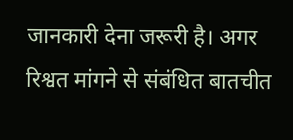जानकारी देना जरूरी है। अगर रिश्वत मांगने से संबंधित बातचीत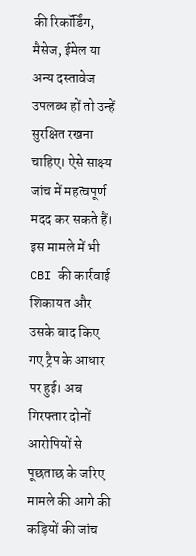की रिकॉर्डिंग, मैसेज, ईमेल या अन्य दस्तावेज उपलब्ध हों तो उन्हें सुरक्षित रखना चाहिए। ऐसे साक्ष्य जांच में महत्वपूर्ण मदद कर सकते हैं। इस मामले में भी CBI की कार्रवाई शिकायत और उसके बाद किए गए ट्रैप के आधार पर हुई। अब गिरफ्तार दोनों आरोपियों से पूछताछ के जरिए मामले की आगे की कड़ियों की जांच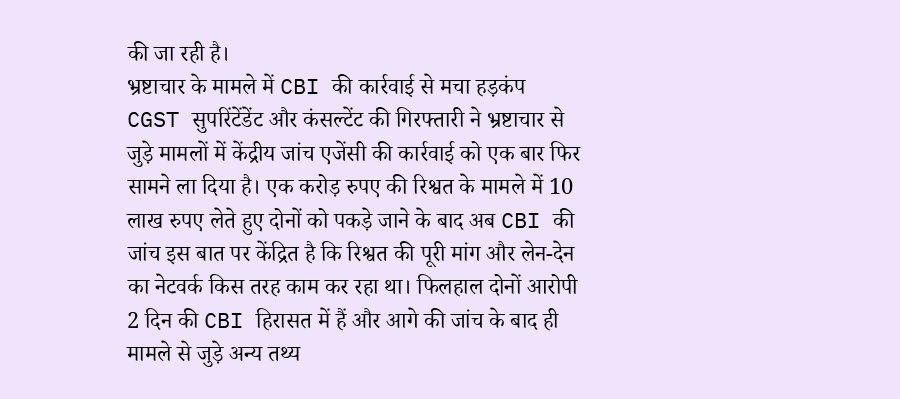की जा रही है।
भ्रष्टाचार के मामले में CBI की कार्रवाई से मचा हड़कंप
CGST सुपरिंटेंडेंट और कंसल्टेंट की गिरफ्तारी ने भ्रष्टाचार से जुड़े मामलों में केंद्रीय जांच एजेंसी की कार्रवाई को एक बार फिर सामने ला दिया है। एक करोड़ रुपए की रिश्वत के मामले में 10 लाख रुपए लेते हुए दोनों को पकड़े जाने के बाद अब CBI की जांच इस बात पर केंद्रित है कि रिश्वत की पूरी मांग और लेन-देन का नेटवर्क किस तरह काम कर रहा था। फिलहाल दोनों आरोपी 2 दिन की CBI हिरासत में हैं और आगे की जांच के बाद ही मामले से जुड़े अन्य तथ्य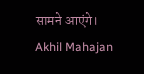सामने आएंगे।
Akhil Mahajan